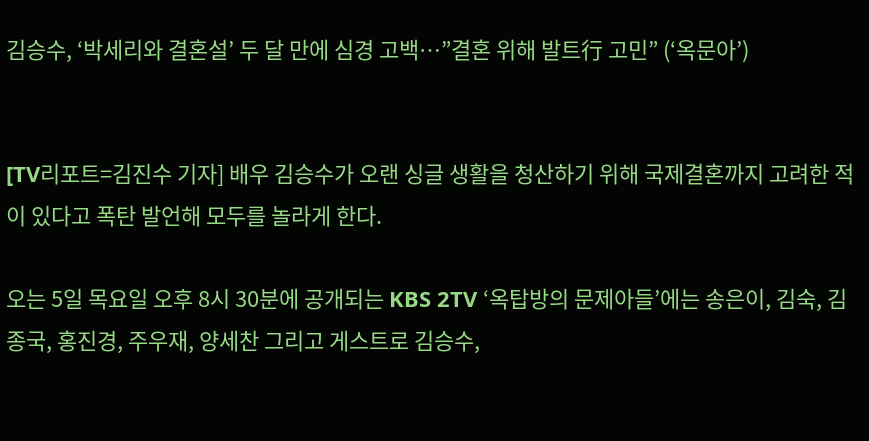김승수, ‘박세리와 결혼설’ 두 달 만에 심경 고백…”결혼 위해 발트行 고민” (‘옥문아’)


[TV리포트=김진수 기자] 배우 김승수가 오랜 싱글 생활을 청산하기 위해 국제결혼까지 고려한 적이 있다고 폭탄 발언해 모두를 놀라게 한다.

오는 5일 목요일 오후 8시 30분에 공개되는 KBS 2TV ‘옥탑방의 문제아들’에는 송은이, 김숙, 김종국, 홍진경, 주우재, 양세찬 그리고 게스트로 김승수,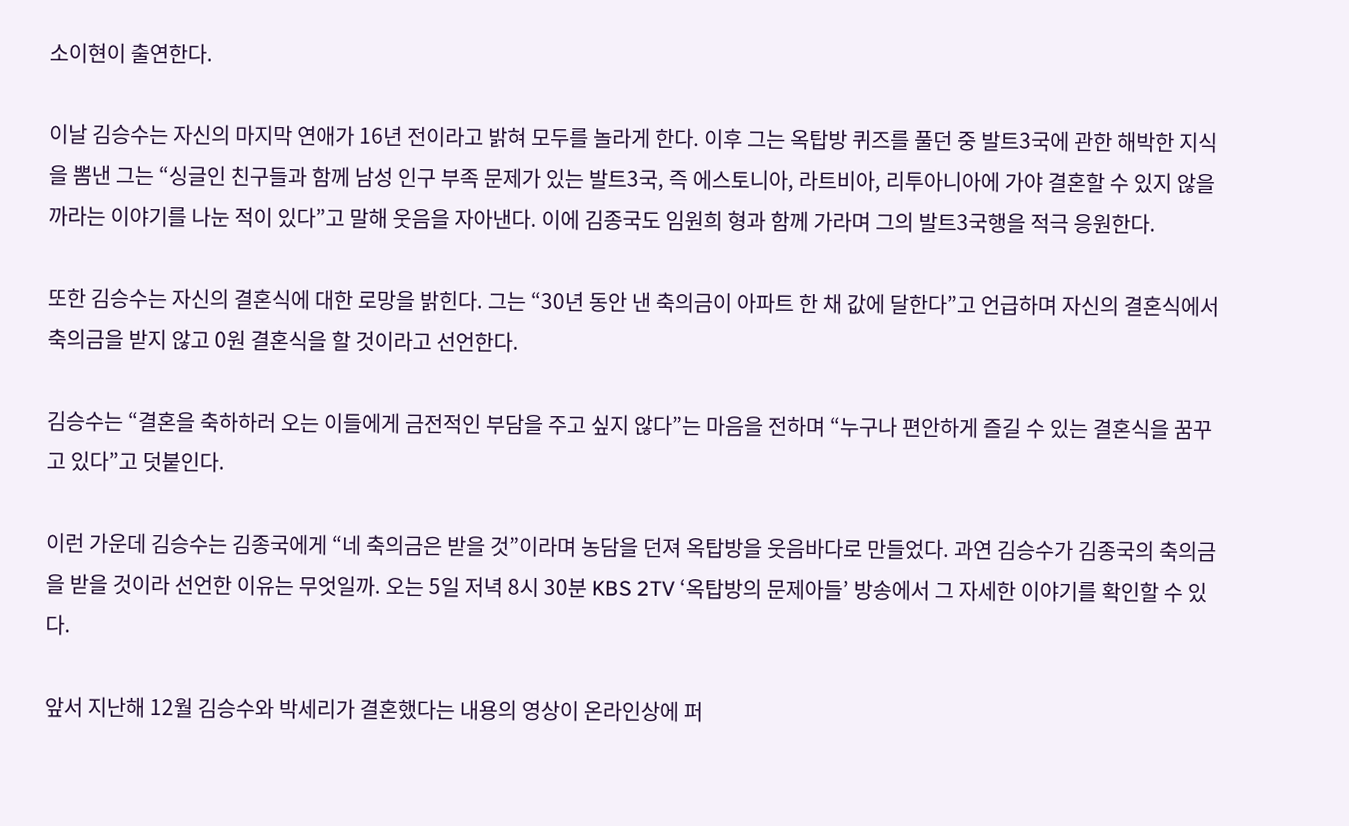소이현이 출연한다.

이날 김승수는 자신의 마지막 연애가 16년 전이라고 밝혀 모두를 놀라게 한다. 이후 그는 옥탑방 퀴즈를 풀던 중 발트3국에 관한 해박한 지식을 뽐낸 그는 “싱글인 친구들과 함께 남성 인구 부족 문제가 있는 발트3국, 즉 에스토니아, 라트비아, 리투아니아에 가야 결혼할 수 있지 않을까라는 이야기를 나눈 적이 있다”고 말해 웃음을 자아낸다. 이에 김종국도 임원희 형과 함께 가라며 그의 발트3국행을 적극 응원한다.

또한 김승수는 자신의 결혼식에 대한 로망을 밝힌다. 그는 “30년 동안 낸 축의금이 아파트 한 채 값에 달한다”고 언급하며 자신의 결혼식에서 축의금을 받지 않고 0원 결혼식을 할 것이라고 선언한다.

김승수는 “결혼을 축하하러 오는 이들에게 금전적인 부담을 주고 싶지 않다”는 마음을 전하며 “누구나 편안하게 즐길 수 있는 결혼식을 꿈꾸고 있다”고 덧붙인다.

이런 가운데 김승수는 김종국에게 “네 축의금은 받을 것”이라며 농담을 던져 옥탑방을 웃음바다로 만들었다. 과연 김승수가 김종국의 축의금을 받을 것이라 선언한 이유는 무엇일까. 오는 5일 저녁 8시 30분 KBS 2TV ‘옥탑방의 문제아들’ 방송에서 그 자세한 이야기를 확인할 수 있다.

앞서 지난해 12월 김승수와 박세리가 결혼했다는 내용의 영상이 온라인상에 퍼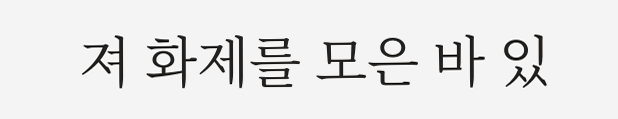져 화제를 모은 바 있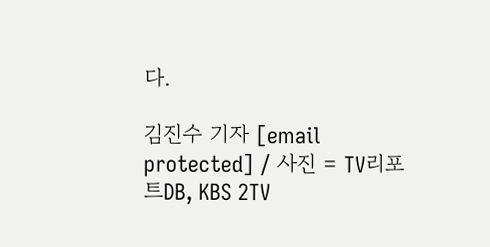다.

김진수 기자 [email protected] / 사진 = TV리포트DB, KBS 2TV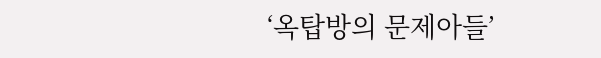‘옥탑방의 문제아들’